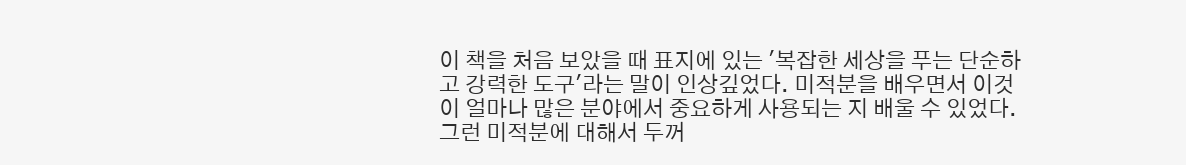이 책을 처음 보았을 때 표지에 있는 '복잡한 세상을 푸는 단순하고 강력한 도구'라는 말이 인상깊었다. 미적분을 배우면서 이것이 얼마나 많은 분야에서 중요하게 사용되는 지 배울 수 있었다. 그런 미적분에 대해서 두꺼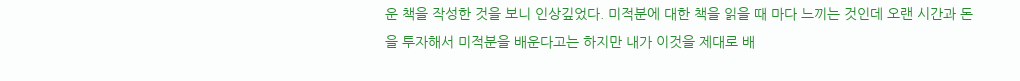운 책을 작성한 것을 보니 인상깊었다. 미적분에 대한 책을 읽을 때 마다 느끼는 것인데 오랜 시간과 돈을 투자해서 미적분을 배운다고는 하지만 내가 이것을 제대로 배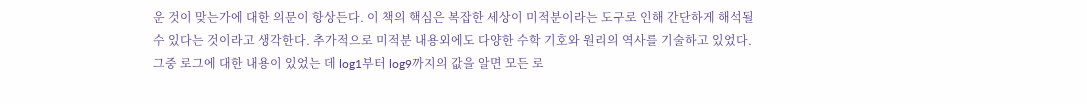운 것이 맞는가에 대한 의문이 항상든다. 이 책의 핵심은 복잡한 세상이 미적분이라는 도구로 인해 간단하게 해석될 수 있다는 것이라고 생각한다. 추가적으로 미적분 내용외에도 다양한 수학 기호와 원리의 역사를 기술하고 있었다. 그중 로그에 대한 내용이 있었는 데 log1부터 log9까지의 값을 알면 모든 로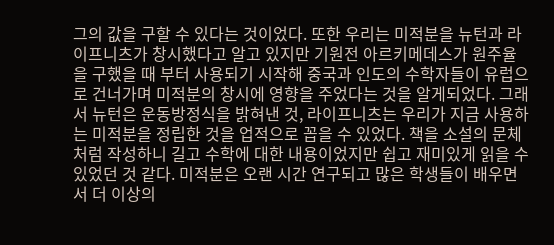그의 값을 구할 수 있다는 것이었다. 또한 우리는 미적분을 뉴턴과 라이프니츠가 창시했다고 알고 있지만 기원전 아르키메데스가 원주율을 구했을 때 부터 사용되기 시작해 중국과 인도의 수학자들이 유럽으로 건너가며 미적분의 창시에 영향을 주었다는 것을 알게되었다. 그래서 뉴턴은 운동방정식을 밝혀낸 것, 라이프니츠는 우리가 지금 사용하는 미적분을 정립한 것을 업적으로 꼽을 수 있었다. 책을 소설의 문체처럼 작성하니 길고 수학에 대한 내용이었지만 쉽고 재미있게 읽을 수 있었던 것 같다. 미적분은 오랜 시간 연구되고 많은 학생들이 배우면서 더 이상의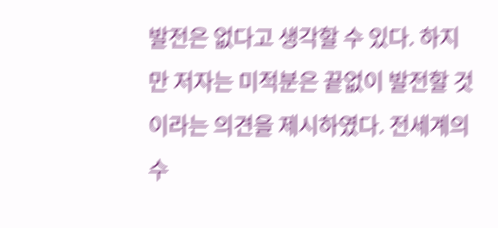발전은 없다고 생각할 수 있다. 하지만 저자는 미적분은 끝없이 발전할 것이라는 의견을 제시하였다. 전세계의 수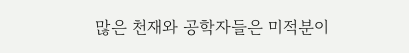많은 천재와 공학자들은 미적분이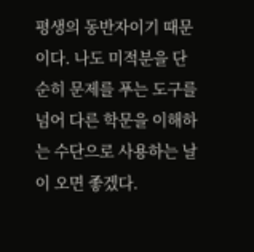평생의 동반자이기 때문이다. 나도 미적분을 단순히 문제를 푸는 도구를 넘어 다른 학문을 이해하는 수단으로 사용하는 날이 오면 좋겠다.